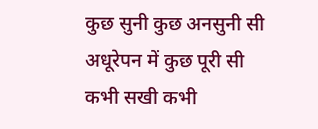कुछ सुनी कुछ अनसुनी सी
अधूरेपन में कुछ पूरी सी
कभी सखी कभी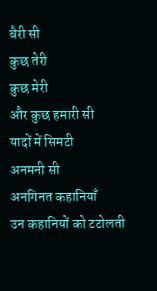बैरी सी
कुछ तेरी
कुछ मेरी
और कुछ हमारी सी
यादों में सिमटी
अनमनी सी
अनगिनत कहानियाँ
उन कहानियों को टटोलती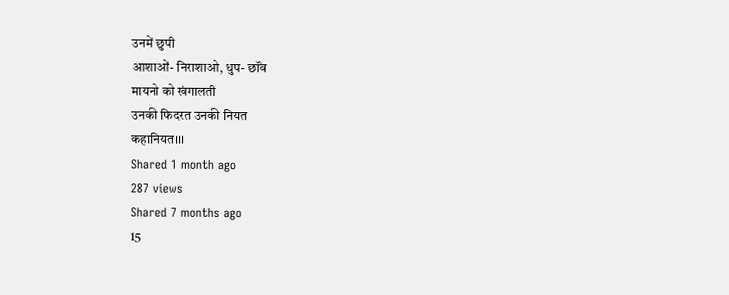उनमें छुपी
आशाओं- निराशाओ, धुप- छॉंव
मायनो को खंगालती
उनकी फिदरत उनकी नियत
कहानियत।।।
Shared 1 month ago
287 views
Shared 7 months ago
15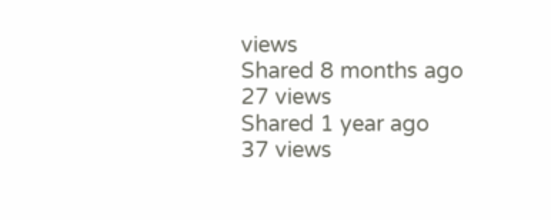views
Shared 8 months ago
27 views
Shared 1 year ago
37 views